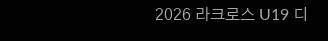2026 라크로스 U19 디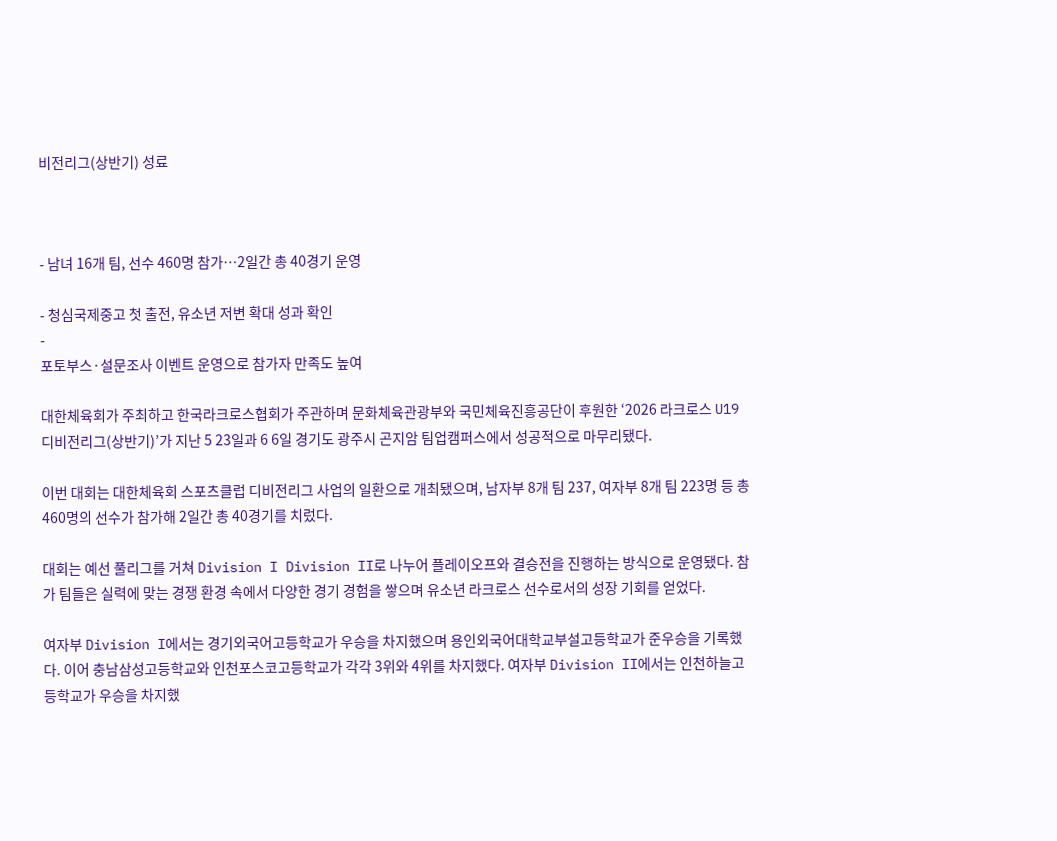비전리그(상반기) 성료



- 남녀 16개 팀, 선수 460명 참가…2일간 총 40경기 운영

- 청심국제중고 첫 출전, 유소년 저변 확대 성과 확인
-
포토부스·설문조사 이벤트 운영으로 참가자 만족도 높여

대한체육회가 주최하고 한국라크로스협회가 주관하며 문화체육관광부와 국민체육진흥공단이 후원한 ‘2026 라크로스 U19 디비전리그(상반기)’가 지난 5 23일과 6 6일 경기도 광주시 곤지암 팀업캠퍼스에서 성공적으로 마무리됐다.

이번 대회는 대한체육회 스포츠클럽 디비전리그 사업의 일환으로 개최됐으며, 남자부 8개 팀 237, 여자부 8개 팀 223명 등 총 460명의 선수가 참가해 2일간 총 40경기를 치렀다.

대회는 예선 풀리그를 거쳐 Division I Division II로 나누어 플레이오프와 결승전을 진행하는 방식으로 운영됐다. 참가 팀들은 실력에 맞는 경쟁 환경 속에서 다양한 경기 경험을 쌓으며 유소년 라크로스 선수로서의 성장 기회를 얻었다.

여자부 Division I에서는 경기외국어고등학교가 우승을 차지했으며 용인외국어대학교부설고등학교가 준우승을 기록했다. 이어 충남삼성고등학교와 인천포스코고등학교가 각각 3위와 4위를 차지했다. 여자부 Division II에서는 인천하늘고등학교가 우승을 차지했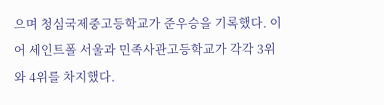으며 청심국제중고등학교가 준우승을 기록했다. 이어 세인트폴 서울과 민족사관고등학교가 각각 3위와 4위를 차지했다.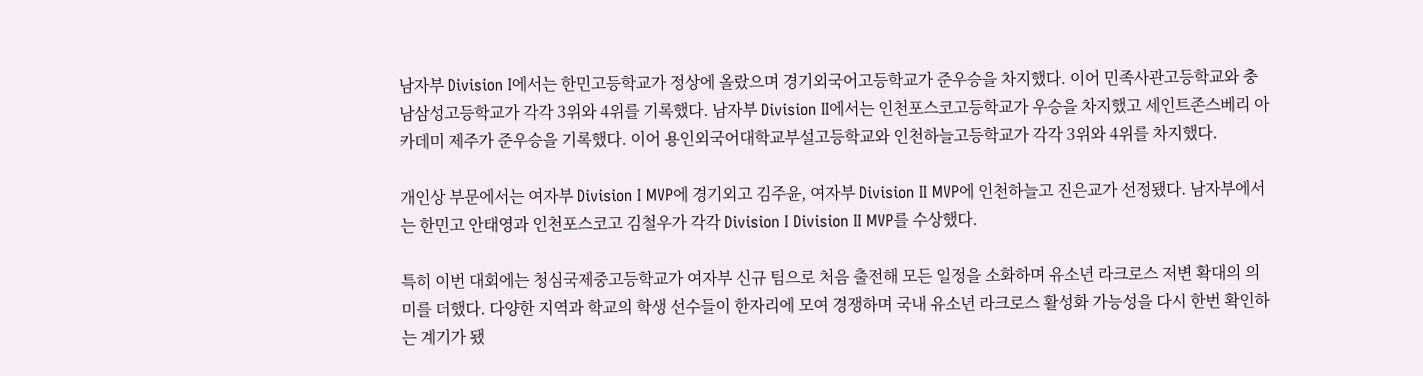남자부 Division I에서는 한민고등학교가 정상에 올랐으며 경기외국어고등학교가 준우승을 차지했다. 이어 민족사관고등학교와 충남삼성고등학교가 각각 3위와 4위를 기록했다. 남자부 Division II에서는 인천포스코고등학교가 우승을 차지했고 세인트존스베리 아카데미 제주가 준우승을 기록했다. 이어 용인외국어대학교부설고등학교와 인천하늘고등학교가 각각 3위와 4위를 차지했다.

개인상 부문에서는 여자부 Division I MVP에 경기외고 김주윤, 여자부 Division II MVP에 인천하늘고 진은교가 선정됐다. 남자부에서는 한민고 안태영과 인천포스코고 김철우가 각각 Division I Division II MVP를 수상했다.

특히 이번 대회에는 청심국제중고등학교가 여자부 신규 팀으로 처음 출전해 모든 일정을 소화하며 유소년 라크로스 저변 확대의 의미를 더했다. 다양한 지역과 학교의 학생 선수들이 한자리에 모여 경쟁하며 국내 유소년 라크로스 활성화 가능성을 다시 한번 확인하는 계기가 됐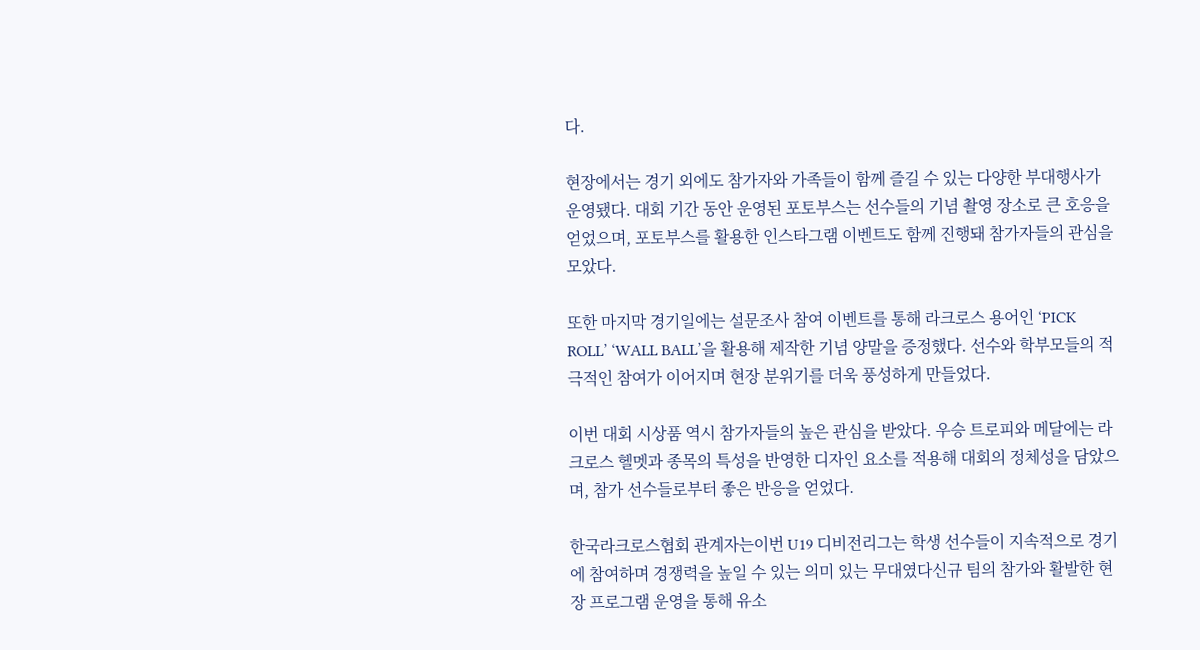다.

현장에서는 경기 외에도 참가자와 가족들이 함께 즐길 수 있는 다양한 부대행사가 운영됐다. 대회 기간 동안 운영된 포토부스는 선수들의 기념 촬영 장소로 큰 호응을 얻었으며, 포토부스를 활용한 인스타그램 이벤트도 함께 진행돼 참가자들의 관심을 모았다.

또한 마지막 경기일에는 설문조사 참여 이벤트를 통해 라크로스 용어인 ‘PICK ROLL’ ‘WALL BALL’을 활용해 제작한 기념 양말을 증정했다. 선수와 학부모들의 적극적인 참여가 이어지며 현장 분위기를 더욱 풍성하게 만들었다.

이번 대회 시상품 역시 참가자들의 높은 관심을 받았다. 우승 트로피와 메달에는 라크로스 헬멧과 종목의 특성을 반영한 디자인 요소를 적용해 대회의 정체성을 담았으며, 참가 선수들로부터 좋은 반응을 얻었다.

한국라크로스협회 관계자는이번 U19 디비전리그는 학생 선수들이 지속적으로 경기에 참여하며 경쟁력을 높일 수 있는 의미 있는 무대였다신규 팀의 참가와 활발한 현장 프로그램 운영을 통해 유소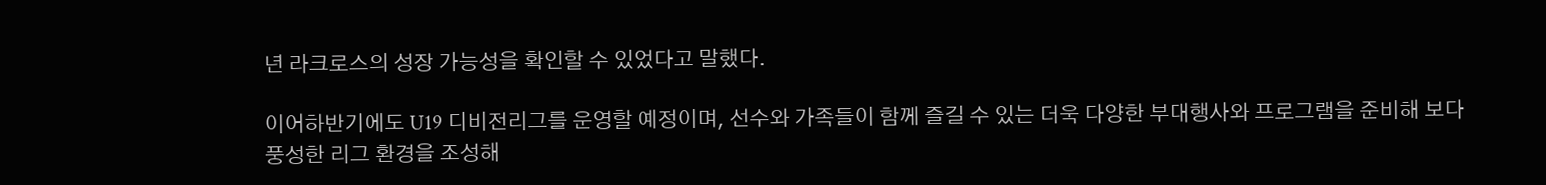년 라크로스의 성장 가능성을 확인할 수 있었다고 말했다.

이어하반기에도 U19 디비전리그를 운영할 예정이며, 선수와 가족들이 함께 즐길 수 있는 더욱 다양한 부대행사와 프로그램을 준비해 보다 풍성한 리그 환경을 조성해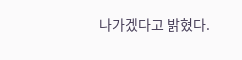나가겠다고 밝혔다.